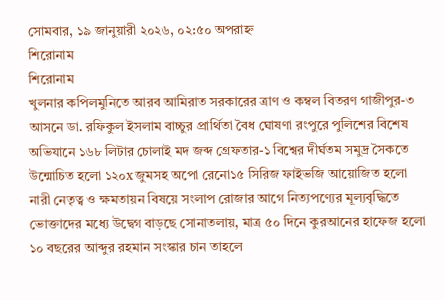সোমবার, ১৯ জানুয়ারী ২০২৬, ০২:৫০ অপরাহ্ন
শিরোনাম
শিরোনাম
খুলনার কপিলমুনিতে আরব আমিরাত সরকারের ত্রাণ ও কম্বল বিতরণ গাজীপুর-৩ আসনে ডা. রফিকুল ইসলাম বাচ্চুর প্রার্থিতা বৈধ ঘোষণা রংপুরে পুলিশের বিশেষ অভিযানে ১৬৮ লিটার চোলাই মদ জব্দ গ্রেফতার-১ বিশ্বের দীর্ঘতম সমুদ্র সৈকতে উন্মোচিত হলো ১২০x জুমসহ অপো রেনো১৫ সিরিজ ফাইভজি আয়োজিত হলো নারী নেতৃত্ব ও ক্ষমতায়ন বিষয়ে সংলাপ রোজার আগে নিত্যপণ্যের মূল্যবৃদ্ধিতে ভোক্তাদের মধ্যে উদ্বেগ বাড়ছে সোনাতলায়, মাত্র ৫০ দিনে কুরআনের হাফেজ হলো ১০ বছরের আব্দুর রহমান সংস্কার চান তাহলে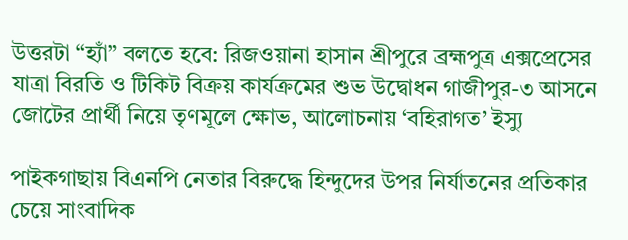উত্তরটা “হ্যাঁ” বলতে হবে: রিজওয়ানা হাসান শ্রীপুরে ব্রহ্মপুত্র এক্সপ্রেসের যাত্রা বিরতি ও টিকিট বিক্রয় কার্যক্রমের শুভ উদ্বোধন গাজীপুর-৩ আসনে জোটের প্রার্থী নিয়ে তৃণমূলে ক্ষোভ, আলোচনায় ‘বহিরাগত’ ইস্যু

পাইকগাছায় বিএনপি নেতার বিরুদ্ধে হিন্দুদের উপর নির্যাতনের প্রতিকার চেয়ে সাংবাদিক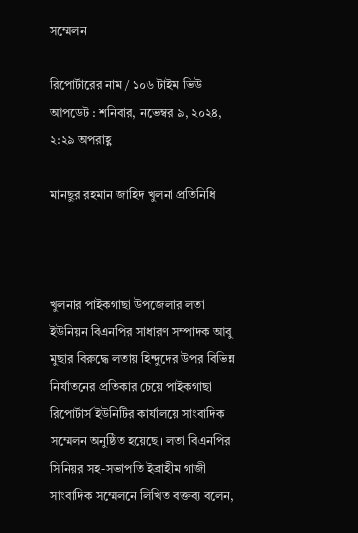সম্মেলন

রিপোর্টারের নাম / ১০৬ টাইম ভিউ
আপডেট : শনিবার, নভেম্বর ৯, ২০২৪, ২:২৯ অপরাহ্ণ

মানছুর রহমান জাহিদ খুলনা প্রতিনিধি



খুলনার পাইকগাছা উপজেলার লতা ইউনিয়ন বিএনপির সাধারণ সম্পাদক আবু মুছার বিরুদ্ধে লতায় হিন্দুদের উপর বিভিন্ন নির্যাতনের প্রতিকার চেয়ে পাইকগাছা রিপোর্টার্স ইউনিটির কার্যালয়ে সাংবাদিক সম্মেলন অনুষ্ঠিত হয়েছে। লতা বিএনপির সিনিয়র সহ-সভাপতি ইব্রাহীম গাজী সাংবাদিক সম্মেলনে লিখিত বক্তব্য বলেন,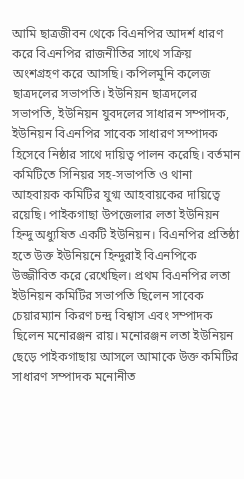আমি ছাত্রজীবন থেকে বিএনপির আদর্শ ধারণ করে বিএনপির রাজনীতির সাথে সক্রিয় অংশগ্রহণ করে আসছি। কপিলমুনি কলেজ ছাত্রদলের সভাপতি। ইউনিয়ন ছাত্রদলের সভাপতি, ইউনিয়ন যুবদলের সাধারন সম্পাদক, ইউনিয়ন বিএনপির সাবেক সাধারণ সম্পাদক হিসেবে নিষ্ঠার সাথে দায়িত্ব পালন করেছি। বর্তমান কমিটিতে সিনিয়র সহ-সভাপতি ও থানা আহবায়ক কমিটির যুগ্ম আহবায়কের দায়িত্বে রয়েছি।‌ পাইকগাছা উপজেলার লতা ইউনিয়ন হিন্দু অধ্যুষিত একটি ইউনিয়ন। বিএনপির প্রতিষ্ঠা হতে উক্ত ইউনিয়নে হিন্দুরাই বিএনপিকে উজ্জীবিত করে রেখেছিল। প্রথম বিএনপির লতা ইউনিয়ন কমিটির সভাপতি ছিলেন সাবেক চেয়ারম্যান কিরণ চন্দ্র বিশ্বাস এবং সম্পাদক ছিলেন মনোরঞ্জন রায়। মনোরঞ্জন লতা ইউনিয়ন ছেড়ে পাইকগাছায় আসলে আমাকে উক্ত কমিটির সাধারণ সম্পাদক মনোনীত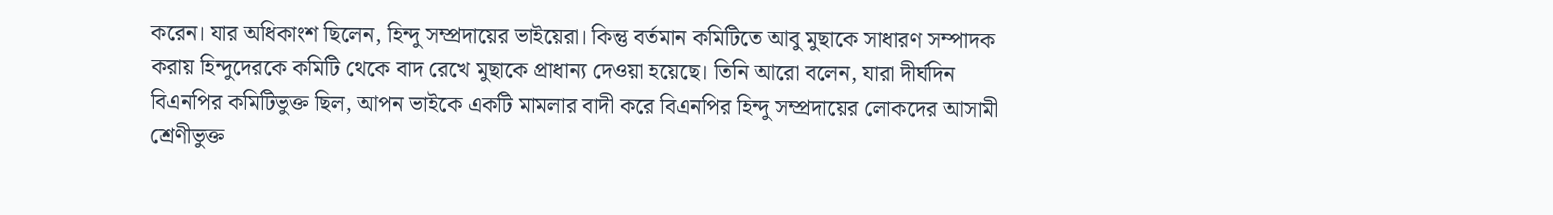করেন। যার অধিকাংশ ছিলেন, হিন্দু সম্প্রদায়ের ভাইয়েরা। কিন্তু বর্তমান কমিটিতে আবু মুছাকে সাধারণ সম্পাদক করায় হিন্দুদেরকে কমিটি থেকে বাদ রেখে মুছাকে প্রাধান্য দেওয়া হয়েছে। তিনি আরো বলেন, যারা দীর্ঘদিন বিএনপির কমিটিভুক্ত ছিল, আপন ভাইকে একটি মামলার বাদী করে বিএনপির হিন্দু সম্প্রদায়ের লোকদের আসামী শ্রেণীভুক্ত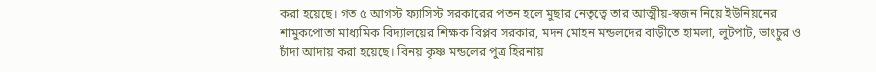করা হয়েছে। গত ৫ আগস্ট ফ্যাসিস্ট সরকারের পতন হলে মুছার নেতৃত্বে তার আত্মীয়-স্বজন নিয়ে ইউনিয়নের শামুকপোতা মাধ্যমিক বিদ্যালয়ের শিক্ষক বিপ্লব সরকার, মদন মোহন মন্ডলদের বাড়ীতে হামলা, লুটপাট, ভাংচুর ও চাঁদা আদায় করা হয়েছে। বিনয় কৃষ্ণ মন্ডলের পুত্র হিরনায়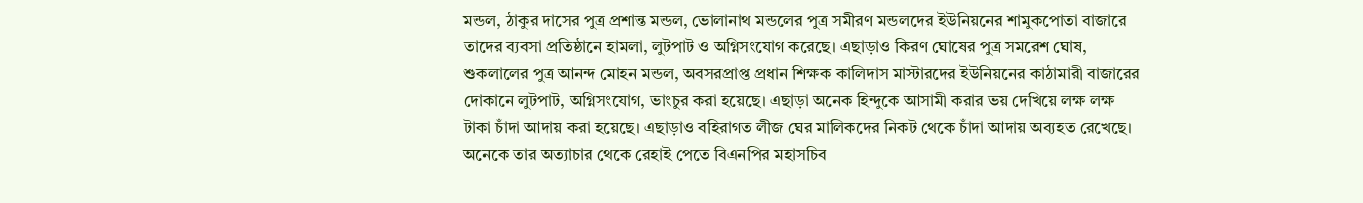মন্ডল, ঠাকুর দাসের পুত্র প্রশান্ত মন্ডল, ভোলানাথ মন্ডলের পুত্র সমীরণ মন্ডলদের ইউনিয়নের শামুকপোতা বাজারে তাদের ব্যবসা প্রতিষ্ঠানে হামলা, লুটপাট ও অগ্নিসংযোগ করেছে। এছাড়াও কিরণ ঘোষের পুত্র সমরেশ ঘোষ, শুকলালের পুত্র আনন্দ মোহন মন্ডল, অবসরপ্রাপ্ত প্রধান শিক্ষক কালিদাস মাস্টারদের ইউনিয়নের কাঠামারী বাজারের দোকানে লুটপাট, অগ্নিসংযোগ, ভাংচুর করা হয়েছে। এছাড়া অনেক হিন্দুকে আসামী করার ভয় দেখিয়ে লক্ষ লক্ষ টাকা চাঁদা আদায় করা হয়েছে। এছাড়াও বহিরাগত লীজ ঘের মালিকদের নিকট থেকে চাঁদা আদায় অব্যহত রেখেছে। অনেকে তার অত্যাচার থেকে রেহাই পেতে বিএনপির মহাসচিব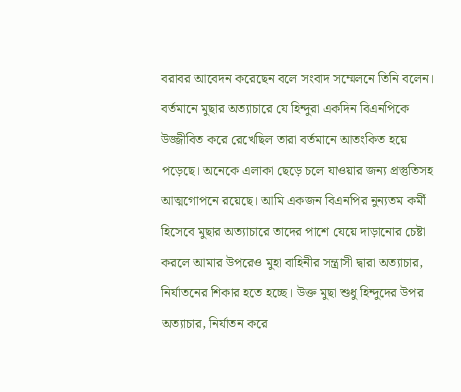বরাবর আবেদন করেছেন বলে সংবাদ সম্মেলনে তিনি বলেন। বর্তমানে মুছার অত্যাচারে যে হিন্দুরা একদিন বিএনপিকে উজ্জীবিত করে রেখেছিল তারা বর্তমানে আতংকিত হয়ে পড়েছে। অনেকে এলাকা ছেড়ে চলে যাওয়ার জন্য প্রস্তুতিসহ আত্মগোপনে রয়েছে। আমি একজন বিএনপির নুন্যতম কর্মী হিসেবে মুছার অত্যাচারে তাদের পাশে যেয়ে দাড়ানোর চেষ্টা করলে আমার উপরেও মুহা বাহিনীর সন্ত্রাসী দ্বারা অত্যাচার, নির্যাতনের শিকার হতে হচ্ছে। উক্ত মুছা শুধু হিন্দুদের উপর অত্যাচার, নির্যাতন করে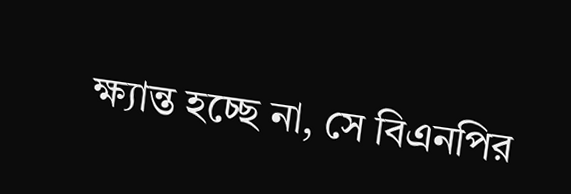ক্ষ্যান্ত হচ্ছে না, সে বিএনপির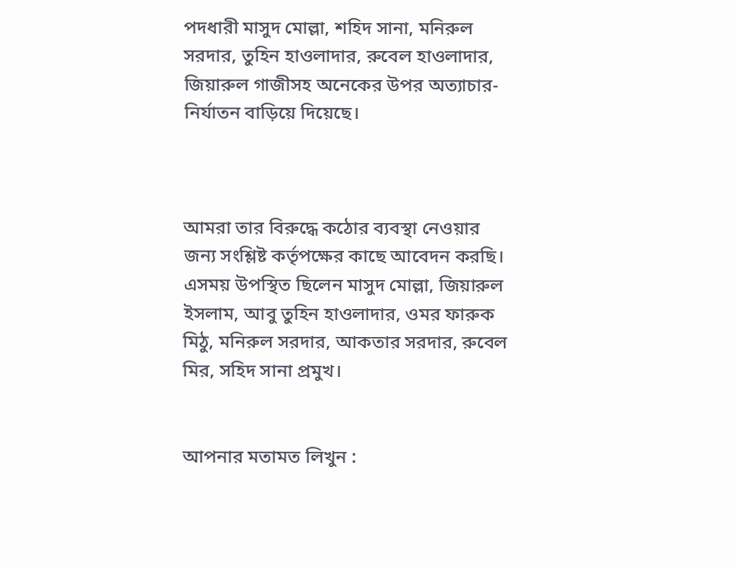পদধারী মাসুদ মোল্লা, শহিদ সানা, মনিরুল সরদার, তুহিন হাওলাদার, রুবেল হাওলাদার, জিয়ারুল গাজীসহ অনেকের উপর অত্যাচার-নির্যাতন বাড়িয়ে দিয়েছে।



আমরা তার বিরুদ্ধে কঠোর ব্যবস্থা নেওয়ার জন্য সংশ্লিষ্ট কর্তৃপক্ষের কাছে আবেদন করছি। এসময় উপস্থিত ছিলেন মাসুদ মোল্লা, জিয়ারুল ইসলাম, আবু তুহিন হাওলাদার, ওমর ফারুক মিঠু, মনিরুল সরদার, আকতার সরদার, রুবেল মির, সহিদ সানা প্রমুখ।


আপনার মতামত লিখুন :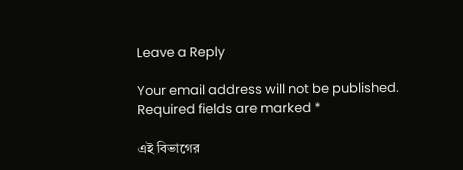Leave a Reply

Your email address will not be published. Required fields are marked *

এই বিভাগের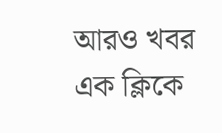আরও খবর
এক ক্লিকে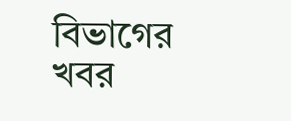বিভাগের খবর